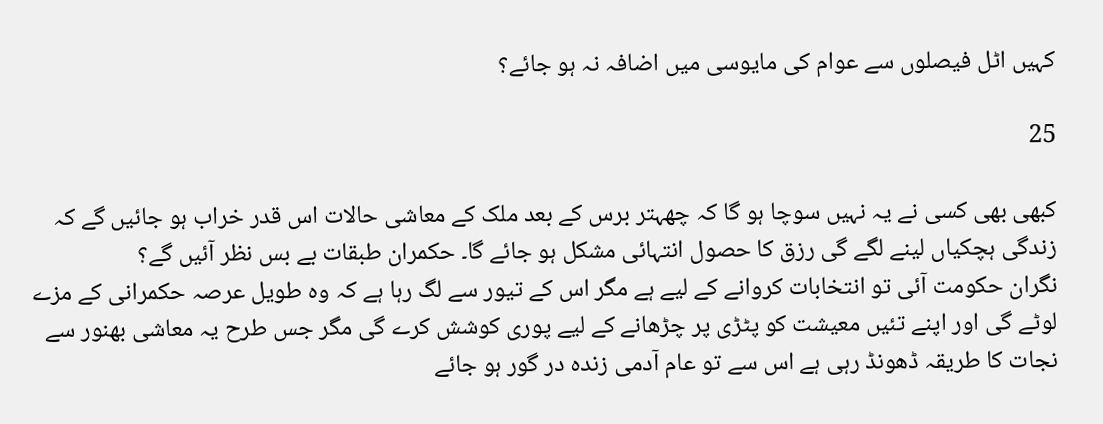کہیں اٹل فیصلوں سے عوام کی مایوسی میں اضافہ نہ ہو جائے؟

25

کبھی بھی کسی نے یہ نہیں سوچا ہو گا کہ چھہتر برس کے بعد ملک کے معاشی حالات اس قدر خراب ہو جائیں گے کہ زندگی ہچکیاں لینے لگے گی رزق کا حصول انتہائی مشکل ہو جائے گا۔ حکمران طبقات بے بس نظر آئیں گے؟
نگران حکومت آئی تو انتخابات کروانے کے لیے ہے مگر اس کے تیور سے لگ رہا ہے کہ وہ طویل عرصہ حکمرانی کے مزے لوٹے گی اور اپنے تئیں معیشت کو پٹڑی پر چڑھانے کے لیے پوری کوشش کرے گی مگر جس طرح یہ معاشی بھنور سے نجات کا طریقہ ڈھونڈ رہی ہے اس سے تو عام آدمی زندہ در گور ہو جائے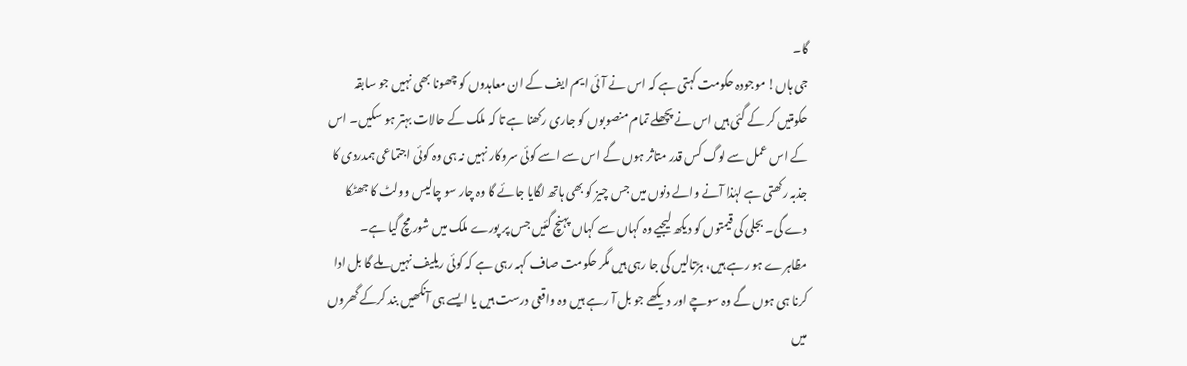گا۔
جی ہاں! موجودہ حکومت کہتی ہے کہ اس نے آئی ایم ایف کے ان معاہدوں کو چھونا بھی نہیں جو سابقہ حکومتیں کر کے گئی ہیں اس نے پچھلے تمام منصوبوں کو جاری رکھنا ہے تا کہ ملک کے حالات بہتر ہو سکیں۔ اس کے اس عمل سے لوگ کس قدر متاثر ہوں گے اس سے اسے کوئی سروکار نہیں نہ ہی وہ کوئی اجتماعی ہمدردی کا جذبہ رکھتی ہے لہٰذا آنے والے دنوں میں جس چیز کو بھی ہاتھ لگایا جائے گا وہ چار سو چالیس وولٹ کا جھٹکا دے گی۔ بجلی کی قیمتوں کو دیکھ لیجیے وہ کہاں سے کہاں پہنچ گئیں جس پر پورے ملک میں شور مچ گیا ہے۔ مظاہرے ہو رہے ہیں، ہڑتالیں کی جا رہی ہیں مگر حکومت صاف کہہ رہی ہے کہ کوئی ریلیف نہیں ملے گا بل ادا کرنا ہی ہوں گے وہ سوچے اور دیکھے جو بل آ رہے ہیں وہ واقعی درست ہیں یا ایسے ہی آنکھیں بند کرکے گھروں میں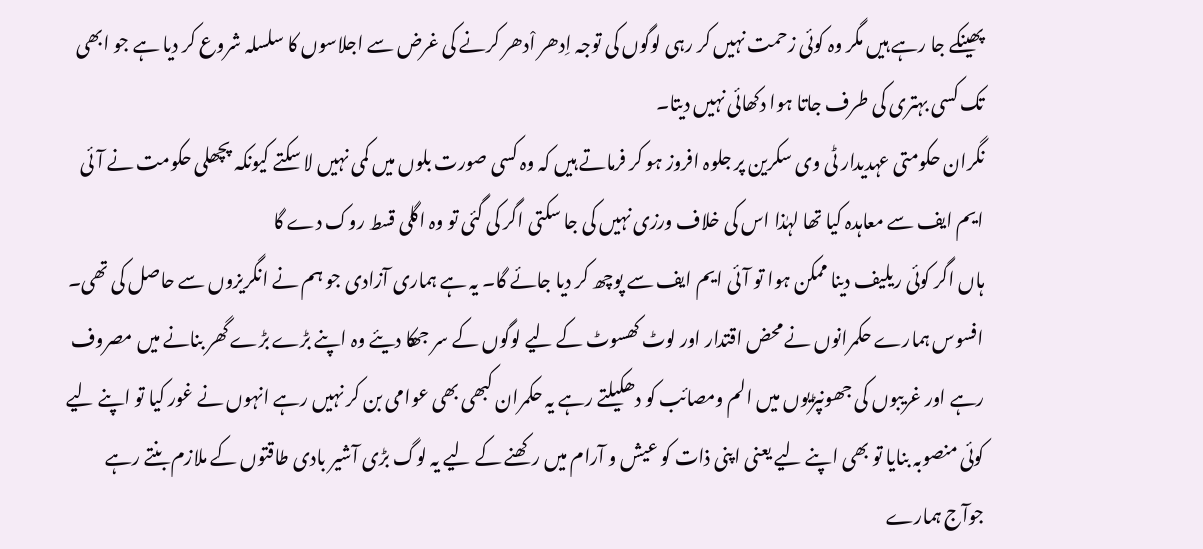پھینکے جا رہے ہیں مگر وہ کوئی زحمت نہیں کر رہی لوگوں کی توجہ اِدھر اْدھر کرنے کی غرض سے اجلاسوں کا سلسلہ شروع کر دیا ہے جو ابھی تک کسی بہتری کی طرف جاتا ہوا دکھائی نہیں دیتا۔
نگران حکومتی عہدیدار ٹی وی سکرین پر جلوہ افروز ہو کر فرماتے ہیں کہ وہ کسی صورت بلوں میں کمی نہیں لا سکتے کیونکہ پچھلی حکومت نے آئی ایم ایف سے معاہدہ کیا تھا لہٰذا اس کی خلاف ورزی نہیں کی جا سکتی اگر کی گئی تو وہ اگلی قسط روک دے گا
ہاں اگر کوئی ریلیف دینا ممکن ہوا تو آئی ایم ایف سے پوچھ کر دیا جائے گا۔ یہ ہے ہماری آزادی جو ہم نے انگریزوں سے حاصل کی تھی۔
افسوس ہمارے حکمرانوں نے محض اقتدار اور لوٹ کھسوٹ کے لیے لوگوں کے سر جھکا دیئے وہ اپنے بڑے بڑے گھر بنانے میں مصروف رہے اور غریبوں کی جھونپڑیوں میں الم ومصائب کو دھکیلتے رہے یہ حکمران کبھی بھی عوامی بن کر نہیں رہے انہوں نے غور کیا تو اپنے لیے کوئی منصوبہ بنایا تو بھی اپنے لیے یعنی اپنی ذات کو عیش و آرام میں رکھنے کے لیے یہ لوگ بڑی آشیر بادی طاقتوں کے ملازم بنتے رہے جوآج ہمارے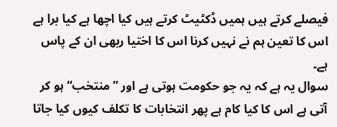فیصلے کرتے ہیں ہمیں ڈکٹیٹ کرتے ہیں کیا اچھا ہے کیا برا ہے اس کا تعین ہم نے نہیں کرنا اس کا اختیا ربھی ان کے پاس ہے۔
سوال یہ ہے کہ یہ جو حکومت ہوتی ہے اور ”منتخب“ ہو کر آتی ہے اس کا کیا کام ہے پھر انتخابات کا تکلف کیوں کیا جاتا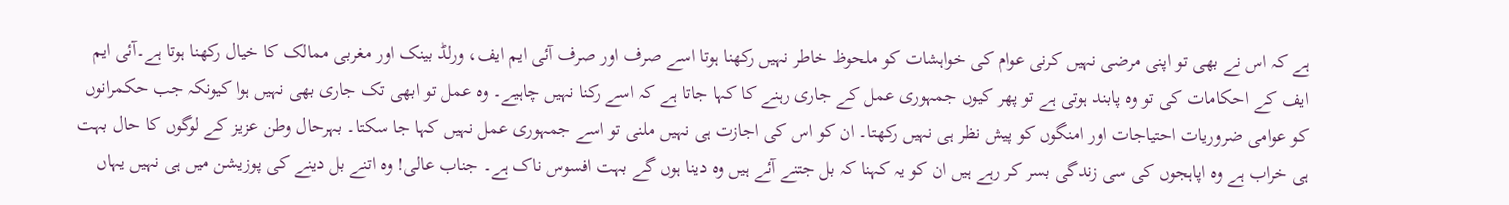ہے کہ اس نے بھی تو اپنی مرضی نہیں کرنی عوام کی خواہشات کو ملحوظ خاطر نہیں رکھنا ہوتا اسے صرف اور صرف آئی ایم ایف، ورلڈ بینک اور مغربی ممالک کا خیال رکھنا ہوتا ہے۔آئی ایم ایف کے احکامات کی تو وہ پابند ہوتی ہے تو پھر کیوں جمہوری عمل کے جاری رہنے کا کہا جاتا ہے کہ اسے رکنا نہیں چاہیے۔ وہ عمل تو ابھی تک جاری بھی نہیں ہوا کیونکہ جب حکمرانوں کو عوامی ضروریات احتیاجات اور امنگوں کو پیش نظر ہی نہیں رکھتا۔ ان کو اس کی اجازت ہی نہیں ملنی تو اسے جمہوری عمل نہیں کہا جا سکتا۔ بہرحال وطن عزیز کے لوگوں کا حال بہت ہی خراب ہے وہ اپاہجوں کی سی زندگی بسر کر رہے ہیں ان کو یہ کہنا کہ بل جتنے آئے ہیں وہ دینا ہوں گے بہت افسوس ناک ہے۔ جناب عالی! وہ اتنے بل دینے کی پوزیشن میں ہی نہیں یہاں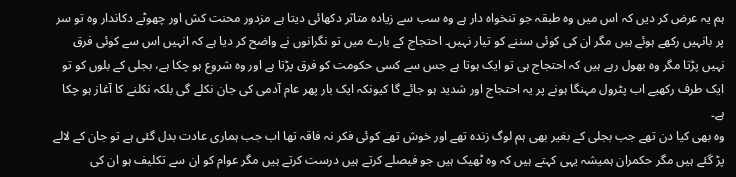ہم یہ عرض کر دیں کہ اس میں وہ طبقہ جو تنخواہ دار ہے وہ سب سے زیادہ متاثر دکھائی دیتا ہے مزدور محنت کش اور چھوٹے دکاندار وہ تو سر پر بانہیں رکھے ہوئے ہیں مگر ان کی کوئی سننے کو تیار نہیں۔ احتجاج کے بارے میں تو نگرانوں نے واضح کر دیا ہے کہ انہیں اس سے کوئی فرق نہیں پڑتا مگر وہ بھول رہے ہیں کہ احتجاج ہی تو ایک ہوتا ہے جس سے کسی حکومت کو فرق پڑتا ہے اور وہ شروع ہو چکا ہے، بجلی کے بلوں کو تو ایک طرف رکھیے اب پٹرول مہنگا ہونے پر یہ احتجاج اور شدید ہو جائے گا کیونکہ ایک بار پھر عام آدمی کی جان نکلے گی بلکہ نکلنے کا آغاز ہو چکا ہے۔
وہ بھی کیا دن تھے جب بجلی کے بغیر بھی ہم لوگ زندہ تھے اور خوش تھے کوئی فکر نہ فاقہ تھا اب جب ہماری عادت بدل گئی ہے تو جان کے لالے پڑ گئے ہیں مگر حکمران ہمیشہ یہی کہتے ہیں کہ وہ ٹھیک ہیں جو فیصلے کرتے ہیں درست کرتے ہیں مگر عوام کو ان سے تکلیف ہو ان کی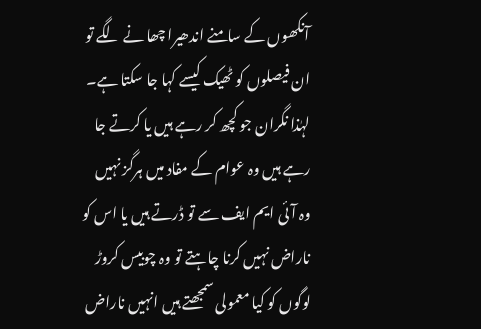آنکھوں کے سامنے اندھیرا چھا نے لگے تو ان فیصلوں کو ٹھیک کیسے کہا جا سکتا ہے۔ لہٰذا نگران جو کچھ کر رہے ہیں یا کرتے جا رہے ہیں وہ عوام کے مفاد میں ہرگز نہیں وہ آئی ایم ایف سے تو ڈرتے ہیں یا اس کو ناراض نہیں کرنا چاہتے تو وہ چوبیس کروڑ لوگوں کو کیا معمولی سمجھتے ہیں انہیں ناراض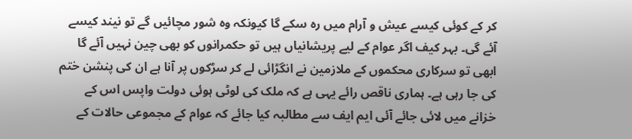کر کے کوئی کیسے عیش و آرام میں رہ سکے گا کیونکہ وہ شور مچائیں گے تو نیند کیسے آئے گی۔ بہر کیف اگر عوام کے لیے پریشانیاں ہیں تو حکمرانوں کو بھی چین نہیں آئے گا ابھی تو سرکاری محکموں کے ملازمین نے انگڑائی لے کر سڑکوں پر آنا ہے ان کی پنشن ختم کی جا رہی ہے۔ ہماری ناقص رائے یہی ہے کہ ملک کی لوٹی ہوئی دولت واپس اس کے خزانے میں لائی جائے آئی ایم ایف سے مطالبہ کیا جائے کہ عوام کے مجموعی حالات کے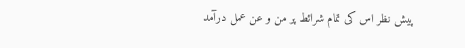پیش نظر اس کی تمام شرائط پر من و عن عمل درآمد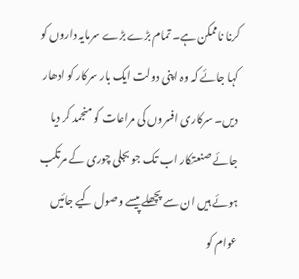کرنا ناممکن ہے۔ تمام بڑے بڑے سرمایہ داروں کو کہا جائے کہ وہ اپنی دولت ایک بار سرکار کو ادھار دیں۔ سرکاری افسروں کی مراعات کو منجمد کر دیا جائے صنعتکار اب تک جو بجلی چوری کے مرتکب ہوئے ہیں ان سے پچھلے پیسے وصول کیے جائیں عوام کو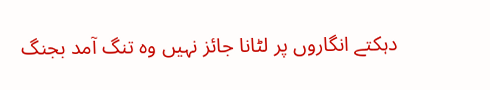دہکتے انگاروں پر لٹانا جائز نہیں وہ تنگ آمد بجنگ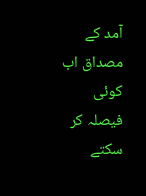آمد کے مصداق اب کوئی فیصلہ کر سکتے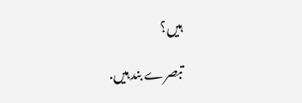ہیں؟

تبصرے بند ہیں.